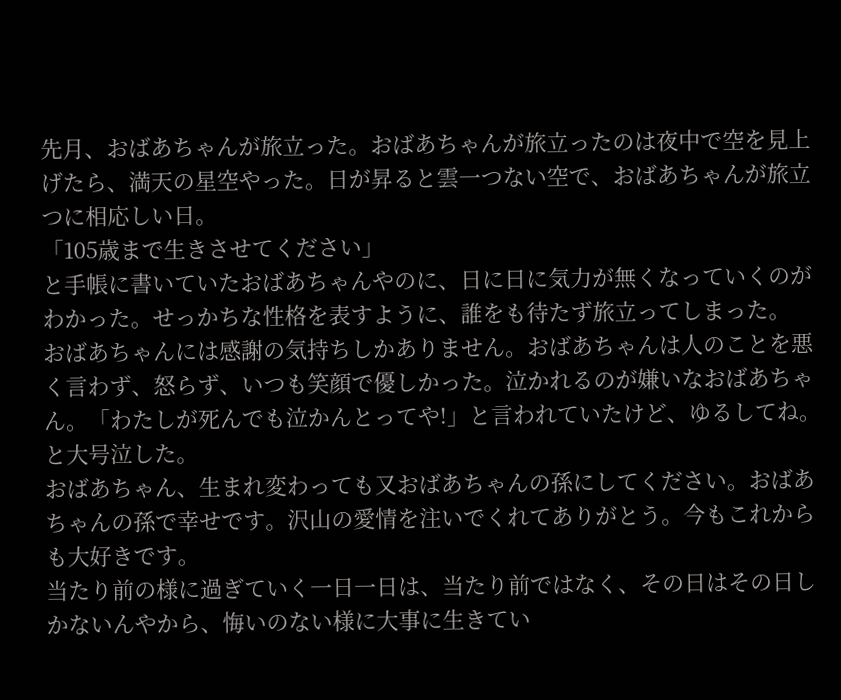先月、おばあちゃんが旅立った。おばあちゃんが旅立ったのは夜中で空を見上げたら、満天の星空やった。日が昇ると雲一つない空で、おばあちゃんが旅立つに相応しい日。
「105歳まで生きさせてください」
と手帳に書いていたおばあちゃんやのに、日に日に気力が無くなっていくのがわかった。せっかちな性格を表すように、誰をも待たず旅立ってしまった。
おばあちゃんには感謝の気持ちしかありません。おばあちゃんは人のことを悪く言わず、怒らず、いつも笑顔で優しかった。泣かれるのが嫌いなおばあちゃん。「わたしが死んでも泣かんとってや!」と言われていたけど、ゆるしてね。と大号泣した。
おばあちゃん、生まれ変わっても又おばあちゃんの孫にしてください。おばあちゃんの孫で幸せです。沢山の愛情を注いでくれてありがとう。今もこれからも大好きです。
当たり前の様に過ぎていく一日一日は、当たり前ではなく、その日はその日しかないんやから、悔いのない様に大事に生きてい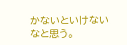かないといけないなと思う。